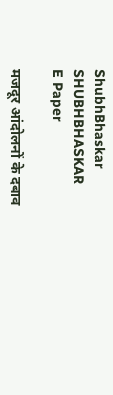ShubhBhaskar
SHUBHBHASKAR
E Paper

मजदूर आंदोलनों के दबाव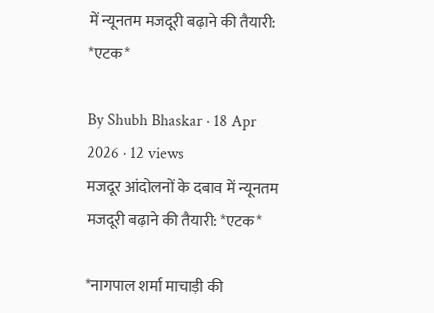में न्यूनतम मजदूरी बढ़ाने की तैयारी: *एटक*

By Shubh Bhaskar · 18 Apr 2026 · 12 views
मजदूर आंदोलनों के दबाव में न्यूनतम मजदूरी बढ़ाने की तैयारी: *एटक*

*नागपाल शर्मा माचाड़ी की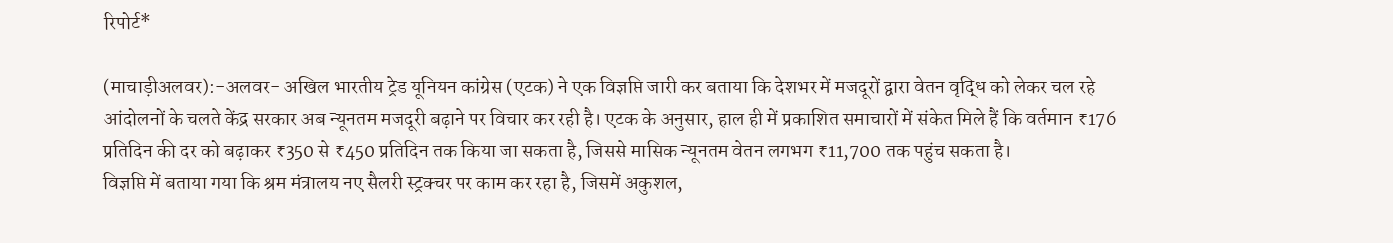रिपोर्ट*

(माचाड़ीअलवर):-अलवर- अखिल भारतीय ट्रेड यूनियन कांग्रेस (एटक) ने एक विज्ञप्ति जारी कर बताया कि देशभर में मजदूरों द्वारा वेतन वृद्धि को लेकर चल रहे आंदोलनों के चलते केंद्र सरकार अब न्यूनतम मजदूरी बढ़ाने पर विचार कर रही है। एटक के अनुसार, हाल ही में प्रकाशित समाचारों में संकेत मिले हैं कि वर्तमान ₹176 प्रतिदिन की दर को बढ़ाकर ₹350 से ₹450 प्रतिदिन तक किया जा सकता है, जिससे मासिक न्यूनतम वेतन लगभग ₹11,700 तक पहुंच सकता है।
विज्ञप्ति में बताया गया कि श्रम मंत्रालय नए सैलरी स्ट्रक्चर पर काम कर रहा है, जिसमें अकुशल,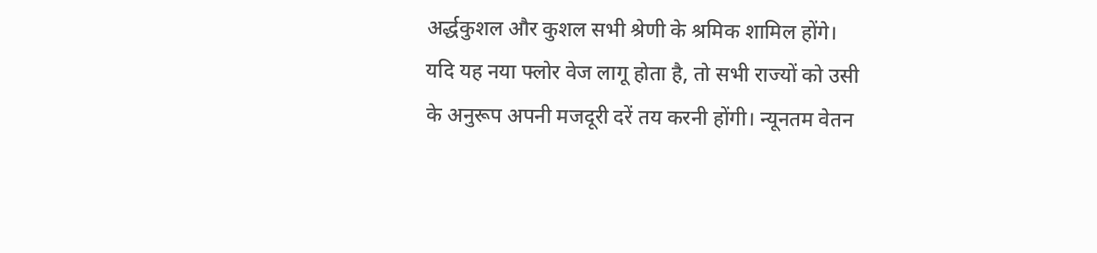अर्द्धकुशल और कुशल सभी श्रेणी के श्रमिक शामिल होंगे। यदि यह नया फ्लोर वेज लागू होता है, तो सभी राज्यों को उसी के अनुरूप अपनी मजदूरी दरें तय करनी होंगी। न्यूनतम वेतन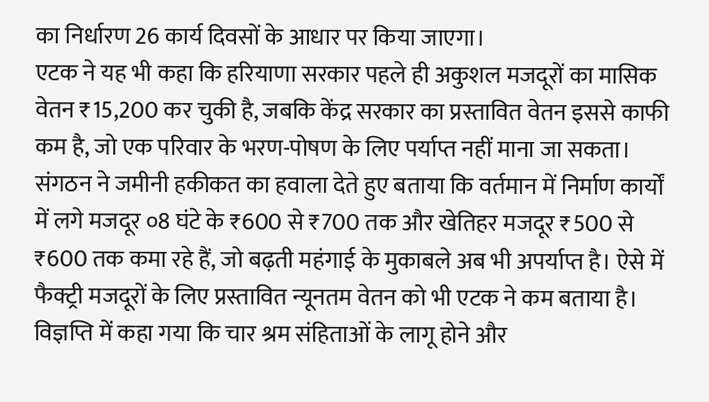का निर्धारण 26 कार्य दिवसों के आधार पर किया जाएगा।
एटक ने यह भी कहा कि हरियाणा सरकार पहले ही अकुशल मजदूरों का मासिक वेतन ₹15,200 कर चुकी है, जबकि केंद्र सरकार का प्रस्तावित वेतन इससे काफी कम है, जो एक परिवार के भरण-पोषण के लिए पर्याप्त नहीं माना जा सकता।
संगठन ने जमीनी हकीकत का हवाला देते हुए बताया कि वर्तमान में निर्माण कार्यों में लगे मजदूर ०8 घंटे के ₹600 से ₹700 तक और खेतिहर मजदूर ₹500 से ₹600 तक कमा रहे हैं, जो बढ़ती महंगाई के मुकाबले अब भी अपर्याप्त है। ऐसे में फैक्ट्री मजदूरों के लिए प्रस्तावित न्यूनतम वेतन को भी एटक ने कम बताया है।
विज्ञप्ति में कहा गया कि चार श्रम संहिताओं के लागू होने और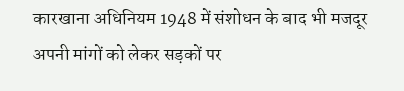कारखाना अधिनियम 1948 में संशोधन के बाद भी मजदूर अपनी मांगों को लेकर सड़कों पर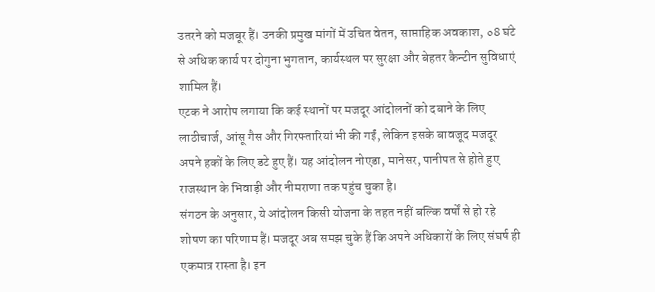उतरने को मजबूर हैं। उनकी प्रमुख मांगों में उचित वेतन, साप्ताहिक अवकाश, ०8 घंटे से अधिक कार्य पर दोगुना भुगतान, कार्यस्थल पर सुरक्षा और बेहतर कैन्टीन सुविधाएं शामिल हैं।
एटक ने आरोप लगाया कि कई स्थानों पर मजदूर आंदोलनों को दबाने के लिए लाठीचार्ज, आंसू गैस और गिरफ्तारियां भी की गईं, लेकिन इसके बावजूद मजदूर अपने हकों के लिए डटे हुए हैं। यह आंदोलन नोएडा, मानेसर, पानीपत से होते हुए राजस्थान के भिवाड़ी और नीमराणा तक पहुंच चुका है।
संगठन के अनुसार, ये आंदोलन किसी योजना के तहत नहीं बल्कि वर्षों से हो रहे शोषण का परिणाम हैं। मजदूर अब समझ चुके हैं कि अपने अधिकारों के लिए संघर्ष ही एकमात्र रास्ता है। इन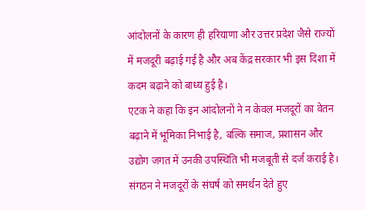आंदोलनों के कारण ही हरियाणा और उत्तर प्रदेश जैसे राज्यों में मजदूरी बढ़ाई गई है और अब केंद्र सरकार भी इस दिशा में कदम बढ़ाने को बाध्य हुई है।
एटक ने कहा कि इन आंदोलनों ने न केवल मजदूरों का वेतन बढ़ाने में भूमिका निभाई है, बल्कि समाज, प्रशासन और उद्योग जगत में उनकी उपस्थिति भी मजबूती से दर्ज कराई है। संगठन ने मजदूरों के संघर्ष को समर्थन देते हुए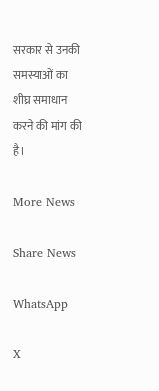सरकार से उनकी समस्याओं का शीघ्र समाधान करने की मांग की है।

More News

Share News

WhatsApp

X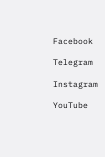Facebook

Telegram

Instagram

YouTube